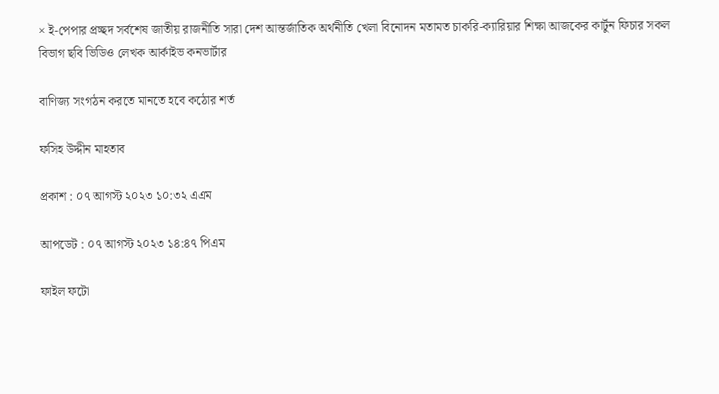× ই-পেপার প্রচ্ছদ সর্বশেষ জাতীয় রাজনীতি সারা দেশ আন্তর্জাতিক অর্থনীতি খেলা বিনোদন মতামত চাকরি-ক্যারিয়ার শিক্ষা আজকের কার্টুন ফিচার সকল বিভাগ ছবি ভিডিও লেখক আর্কাইভ কনভার্টার

বাণিজ্য সংগঠন করতে মানতে হবে কঠোর শর্ত

ফসিহ উদ্দীন মাহতাব

প্রকাশ : ০৭ আগস্ট ২০২৩ ১০:৩২ এএম

আপডেট : ০৭ আগস্ট ২০২৩ ১৪:৪৭ পিএম

ফাইল ফটো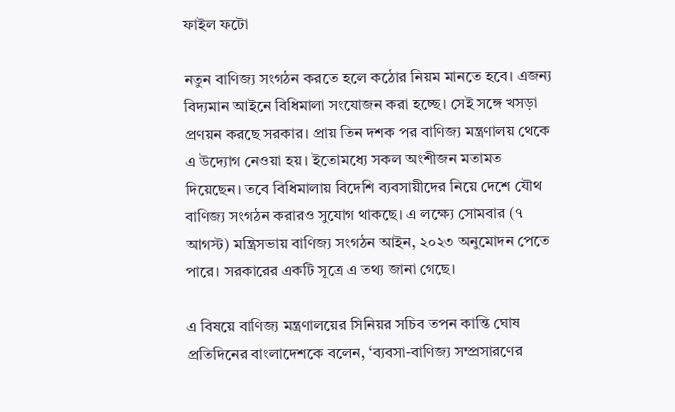ফাইল ফটো

নতুন বাণিজ্য সংগঠন করতে হলে কঠোর নিয়ম মানতে হবে। এজন্য বিদ্যমান আইনে বিধিমালা সংযোজন করা হচ্ছে। সেই সঙ্গে খসড়া প্রণয়ন করছে সরকার। প্রায় তিন দশক পর বাণিজ্য মন্ত্রণালয় থেকে এ উদ্যোগ নেওয়া হয়। ইতোমধ্যে সকল অংশীজন মতামত দিয়েছেন। তবে বিধিমালায় বিদেশি ব্যবসায়ীদের নিয়ে দেশে যৌথ বাণিজ্য সংগঠন করারও সুযোগ থাকছে। এ লক্ষ্যে সোমবার (৭ আগস্ট) মন্ত্রিসভায় বাণিজ্য সংগঠন আইন, ২০২৩ অনুমোদন পেতে পারে। সরকারের একটি সূত্রে এ তথ্য জানা গেছে।

এ বিষয়ে বাণিজ্য মন্ত্রণালয়ের সিনিয়র সচিব তপন কান্তি ঘোষ প্রতিদিনের বাংলাদেশকে বলেন, ‘ব্যবসা-বাণিজ্য সম্প্রসারণের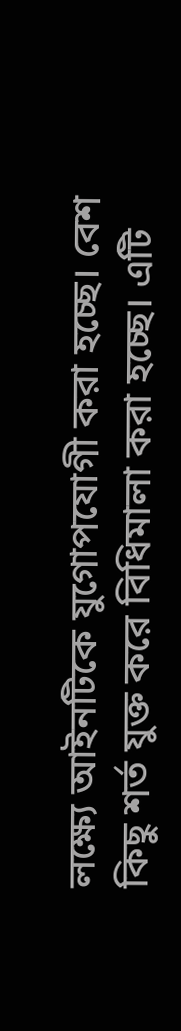লক্ষ্যে আইনটিকে যুগোপযোগী করা হচ্ছে। বেশ কিছু শর্ত যুক্ত করে বিধিমালা করা হচ্ছে। এটি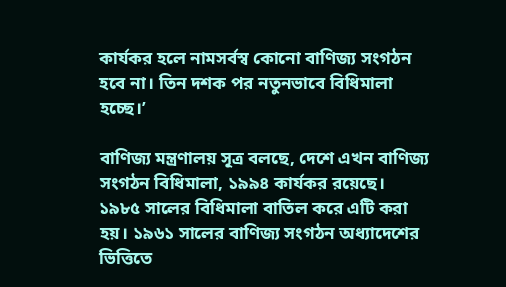কার্যকর হলে নামসর্বস্ব কোনো বাণিজ্য সংগঠন হবে না। তিন দশক পর নতুনভাবে বিধিমালা হচ্ছে।’

বাণিজ্য মন্ত্রণালয় সূত্র বলছে, দেশে এখন বাণিজ্য সংগঠন বিধিমালা, ১৯৯৪ কার্যকর রয়েছে। ১৯৮৫ সালের বিধিমালা বাতিল করে এটি করা হয়। ১৯৬১ সালের বাণিজ্য সংগঠন অধ্যাদেশের ভিত্তিতে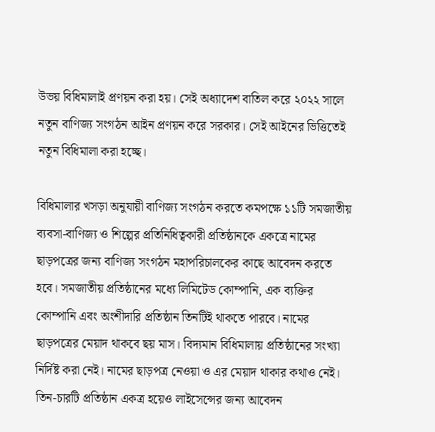উভয় বিধিমালাই প্রণয়ন করা হয়। সেই অধ্যাদেশ বাতিল করে ২০২২ সালে নতুন বাণিজ্য সংগঠন আইন প্রণয়ন করে সরকার। সেই আইনের ভিত্তিতেই নতুন বিধিমালা করা হচ্ছে।

বিধিমালার খসড়া অনুযায়ী বাণিজ্য সংগঠন করতে কমপক্ষে ১১টি সমজাতীয় ব্যবসা-বাণিজ্য ও শিল্পের প্রতিনিধিত্বকারী প্রতিষ্ঠানকে একত্রে নামের ছাড়পত্রের জন্য বাণিজ্য সংগঠন মহাপরিচালকের কাছে আবেদন করতে হবে। সমজাতীয় প্রতিষ্ঠানের মধ্যে লিমিটেড কোম্পানি, এক ব্যক্তির কোম্পানি এবং অংশীদারি প্রতিষ্ঠান তিনটিই থাকতে পারবে। নামের ছাড়পত্রের মেয়াদ থাকবে ছয় মাস। বিদ্যমান বিধিমালায় প্রতিষ্ঠানের সংখ্যা নির্দিষ্ট করা নেই। নামের ছাড়পত্র নেওয়া ও এর মেয়াদ থাকার কথাও নেই। তিন-চারটি প্রতিষ্ঠান একত্র হয়েও লাইসেন্সের জন্য আবেদন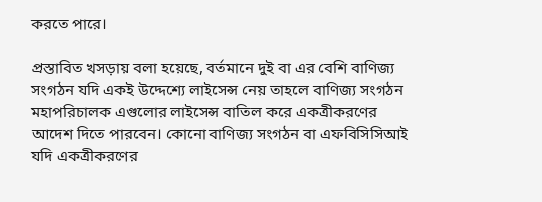করতে পারে।

প্রস্তাবিত খসড়ায় বলা হয়েছে, বর্তমানে দুই বা এর বেশি বাণিজ্য সংগঠন যদি একই উদ্দেশ্যে লাইসেন্স নেয় তাহলে বাণিজ্য সংগঠন মহাপরিচালক এগুলোর লাইসেন্স বাতিল করে একত্রীকরণের আদেশ দিতে পারবেন। কোনো বাণিজ্য সংগঠন বা এফবিসিসিআই যদি একত্রীকরণের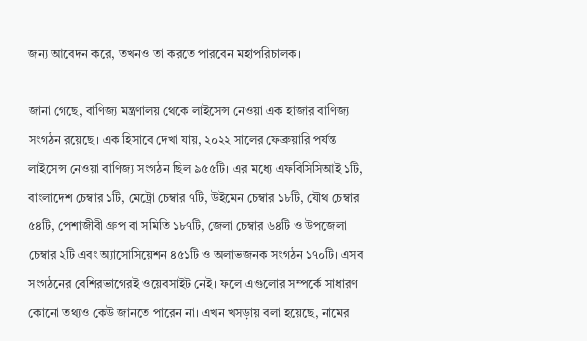জন্য আবেদন করে, তখনও তা করতে পারবেন মহাপরিচালক।

জানা গেছে, বাণিজ্য মন্ত্রণালয় থেকে লাইসেন্স নেওয়া এক হাজার বাণিজ্য সংগঠন রয়েছে। এক হিসাবে দেখা যায়, ২০২২ সালের ফেব্রুয়ারি পর্যন্ত লাইসেন্স নেওয়া বাণিজ্য সংগঠন ছিল ৯৫৫টি। এর মধ্যে এফবিসিসিআই ১টি, বাংলাদেশ চেম্বার ১টি, মেট্রো চেম্বার ৭টি, উইমেন চেম্বার ১৮টি, যৌথ চেম্বার ৫৪টি, পেশাজীবী গ্রুপ বা সমিতি ১৮৭টি, জেলা চেম্বার ৬৪টি ও উপজেলা চেম্বার ২টি এবং অ্যাসোসিয়েশন ৪৫১টি ও অলাভজনক সংগঠন ১৭০টি। এসব সংগঠনের বেশিরভাগেরই ওয়েবসাইট নেই। ফলে এগুলোর সম্পর্কে সাধারণ কোনো তথ্যও কেউ জানতে পারেন না। এখন খসড়ায় বলা হয়েছে, নামের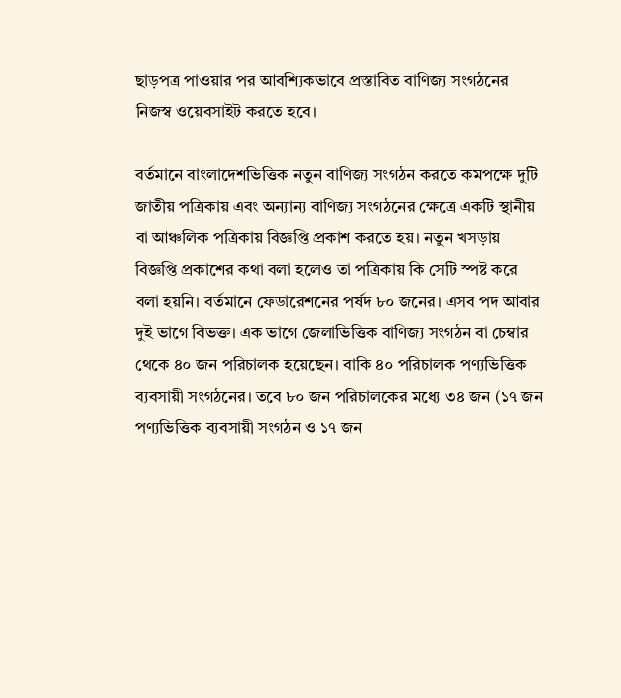ছাড়পত্র পাওয়ার পর আবশ্যিকভাবে প্রস্তাবিত বাণিজ্য সংগঠনের নিজস্ব ওয়েবসাইট করতে হবে।

বর্তমানে বাংলাদেশভিত্তিক নতুন বাণিজ্য সংগঠন করতে কমপক্ষে দুটি জাতীয় পত্রিকায় এবং অন্যান্য বাণিজ্য সংগঠনের ক্ষেত্রে একটি স্থানীয় বা আঞ্চলিক পত্রিকায় বিজ্ঞপ্তি প্রকাশ করতে হয়। নতুন খসড়ায় বিজ্ঞপ্তি প্রকাশের কথা বলা হলেও তা পত্রিকায় কি সেটি স্পষ্ট করে বলা হয়নি। বর্তমানে ফেডারেশনের পর্ষদ ৮০ জনের। এসব পদ আবার দুই ভাগে বিভক্ত। এক ভাগে জেলাভিত্তিক বাণিজ্য সংগঠন বা চেম্বার থেকে ৪০ জন পরিচালক হয়েছেন। বাকি ৪০ পরিচালক পণ্যভিত্তিক ব্যবসায়ী সংগঠনের। তবে ৮০ জন পরিচালকের মধ্যে ৩৪ জন (১৭ জন পণ্যভিত্তিক ব্যবসায়ী সংগঠন ও ১৭ জন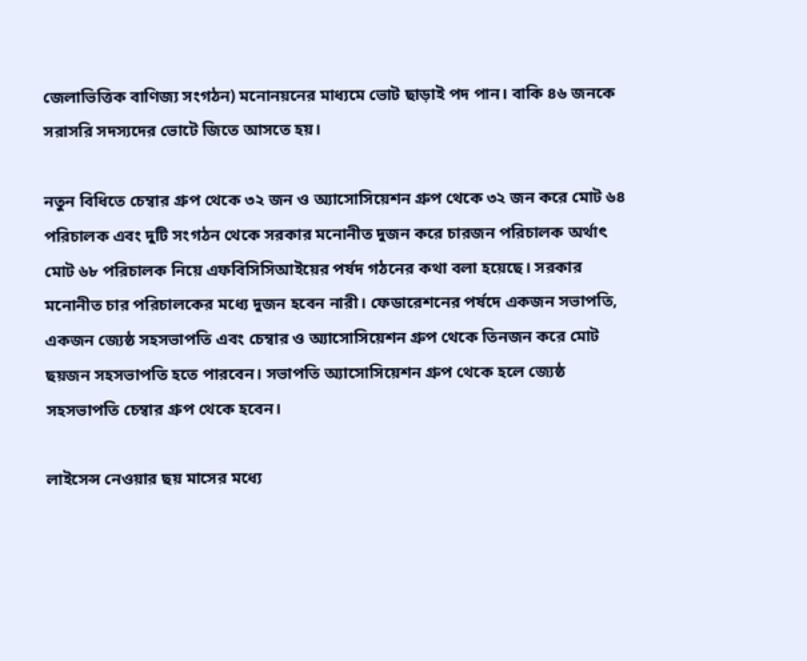জেলাভিত্তিক বাণিজ্য সংগঠন) মনোনয়নের মাধ্যমে ভোট ছাড়াই পদ পান। বাকি ৪৬ জনকে সরাসরি সদস্যদের ভোটে জিতে আসতে হয়।

নতুন বিধিতে চেম্বার গ্রুপ থেকে ৩২ জন ও অ্যাসোসিয়েশন গ্রুপ থেকে ৩২ জন করে মোট ৬৪ পরিচালক এবং দুটি সংগঠন থেকে সরকার মনোনীত দুজন করে চারজন পরিচালক অর্থাৎ মোট ৬৮ পরিচালক নিয়ে এফবিসিসিআইয়ের পর্ষদ গঠনের কথা বলা হয়েছে। সরকার মনোনীত চার পরিচালকের মধ্যে দুজন হবেন নারী। ফেডারেশনের পর্ষদে একজন সভাপতি, একজন জ্যেষ্ঠ সহসভাপতি এবং চেম্বার ও অ্যাসোসিয়েশন গ্রুপ থেকে তিনজন করে মোট ছয়জন সহসভাপতি হতে পারবেন। সভাপতি অ্যাসোসিয়েশন গ্রুপ থেকে হলে জ্যেষ্ঠ সহসভাপতি চেম্বার গ্রুপ থেকে হবেন।

লাইসেন্স নেওয়ার ছয় মাসের মধ্যে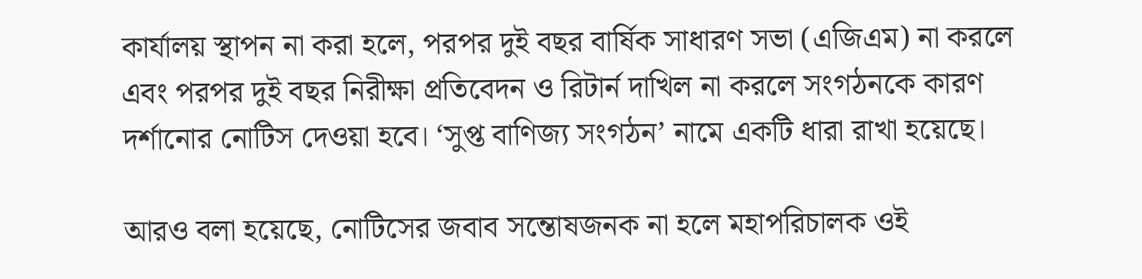কার্যালয় স্থাপন না করা হলে, পরপর দুই বছর বার্ষিক সাধারণ সভা (এজিএম) না করলে এবং পরপর দুই বছর নিরীক্ষা প্রতিবেদন ও রিটার্ন দাখিল না করলে সংগঠনকে কারণ দর্শানোর নোটিস দেওয়া হবে। ‘সুপ্ত বাণিজ্য সংগঠন’ নামে একটি ধারা রাখা হয়েছে।

আরও বলা হয়েছে, নোটিসের জবাব সন্তোষজনক না হলে মহাপরিচালক ওই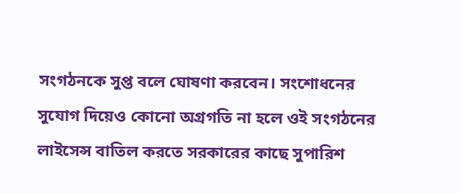সংগঠনকে সুপ্ত বলে ঘোষণা করবেন। সংশোধনের সুযোগ দিয়েও কোনো অগ্রগতি না হলে ওই সংগঠনের লাইসেন্স বাতিল করতে সরকারের কাছে সুপারিশ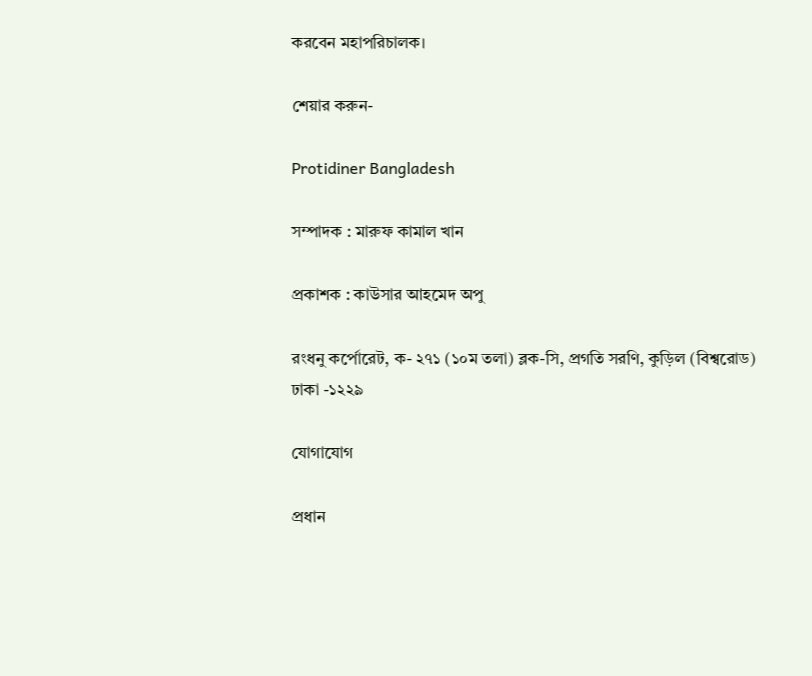করবেন মহাপরিচালক।

শেয়ার করুন-

Protidiner Bangladesh

সম্পাদক : মারুফ কামাল খান

প্রকাশক : কাউসার আহমেদ অপু

রংধনু কর্পোরেট, ক- ২৭১ (১০ম তলা) ব্লক-সি, প্রগতি সরণি, কুড়িল (বিশ্বরোড) ঢাকা -১২২৯

যোগাযোগ

প্রধান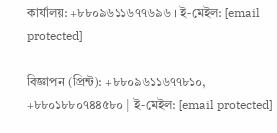কার্যালয়: +৮৮০৯৬১১৬৭৭৬৯৬ । ই-মেইল: [email protected]

বিজ্ঞাপন (প্রিন্ট): +৮৮০৯৬১১৬৭৭৮১০, +৮৮০১৮৮০৭৪৪৫৮০ | ই-মেইল: [email protected]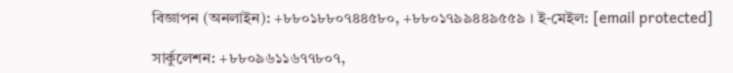বিজ্ঞাপন (অনলাইন): +৮৮০১৮৮০৭৪৪৫৮০, +৮৮০১৭৯৯৪৪৯৫৫৯ । ই-মেইল: [email protected]

সার্কুলেশন: +৮৮০৯৬১১৬৭৭৮০৭,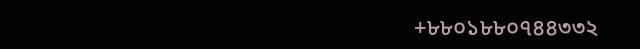+৮৮০১৮৮০৭৪৪৩৩২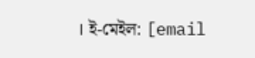। ই-মেইল: [email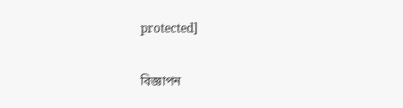protected]

বিজ্ঞাপন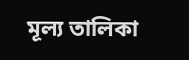মূল্য তালিকা